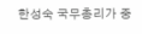한성숙 국무총리가 중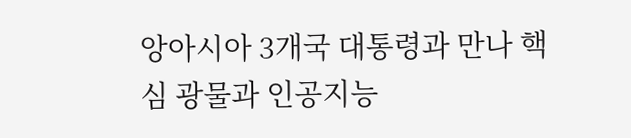앙아시아 3개국 대통령과 만나 핵심 광물과 인공지능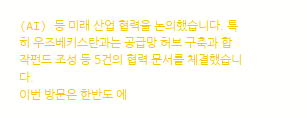(AI) 등 미래 산업 협력을 논의했습니다. 특히 우즈베키스탄과는 공급망 허브 구축과 합작펀드 조성 등 5건의 협력 문서를 체결했습니다.
이번 방문은 한반도 에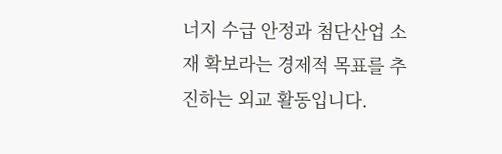너지 수급 안정과 첨단산업 소재 확보라는 경제적 목표를 추진하는 외교 활동입니다.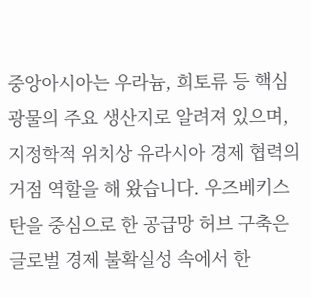중앙아시아는 우라늄, 희토류 등 핵심 광물의 주요 생산지로 알려져 있으며, 지정학적 위치상 유라시아 경제 협력의 거점 역할을 해 왔습니다. 우즈베키스탄을 중심으로 한 공급망 허브 구축은 글로벌 경제 불확실성 속에서 한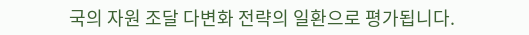국의 자원 조달 다변화 전략의 일환으로 평가됩니다.